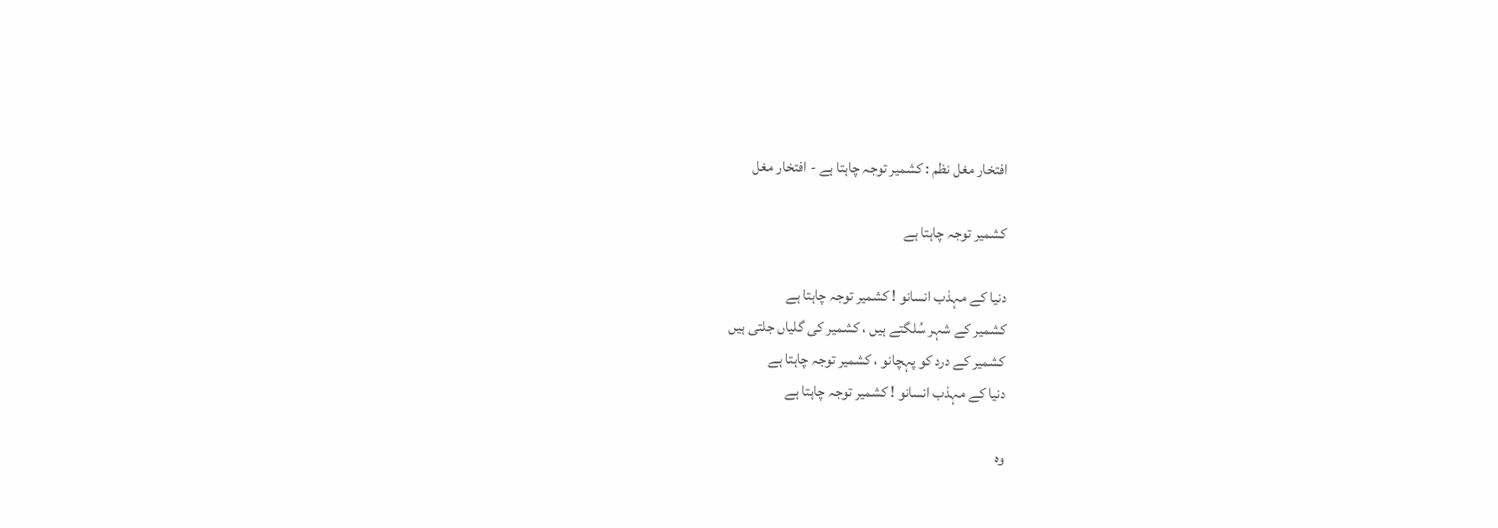افتخار مغل نظم : کشمیر توجہ چاہتا ہے - افتخار مغل

کشمیر توجہ چاہتا ہے

دنیا کے مہذب انسانو ! کشمیر توجہ چاہتا ہے
کشمیر کے شہر سُلگتے ہیں ، کشمیر کی گلیاں جلتی ہیں
کشمیر کے درد کو پہچانو ، کشمیر توجہ چاہتا ہے
دنیا کے مہذب انسانو ! کشمیر توجہ چاہتا ہے

وہ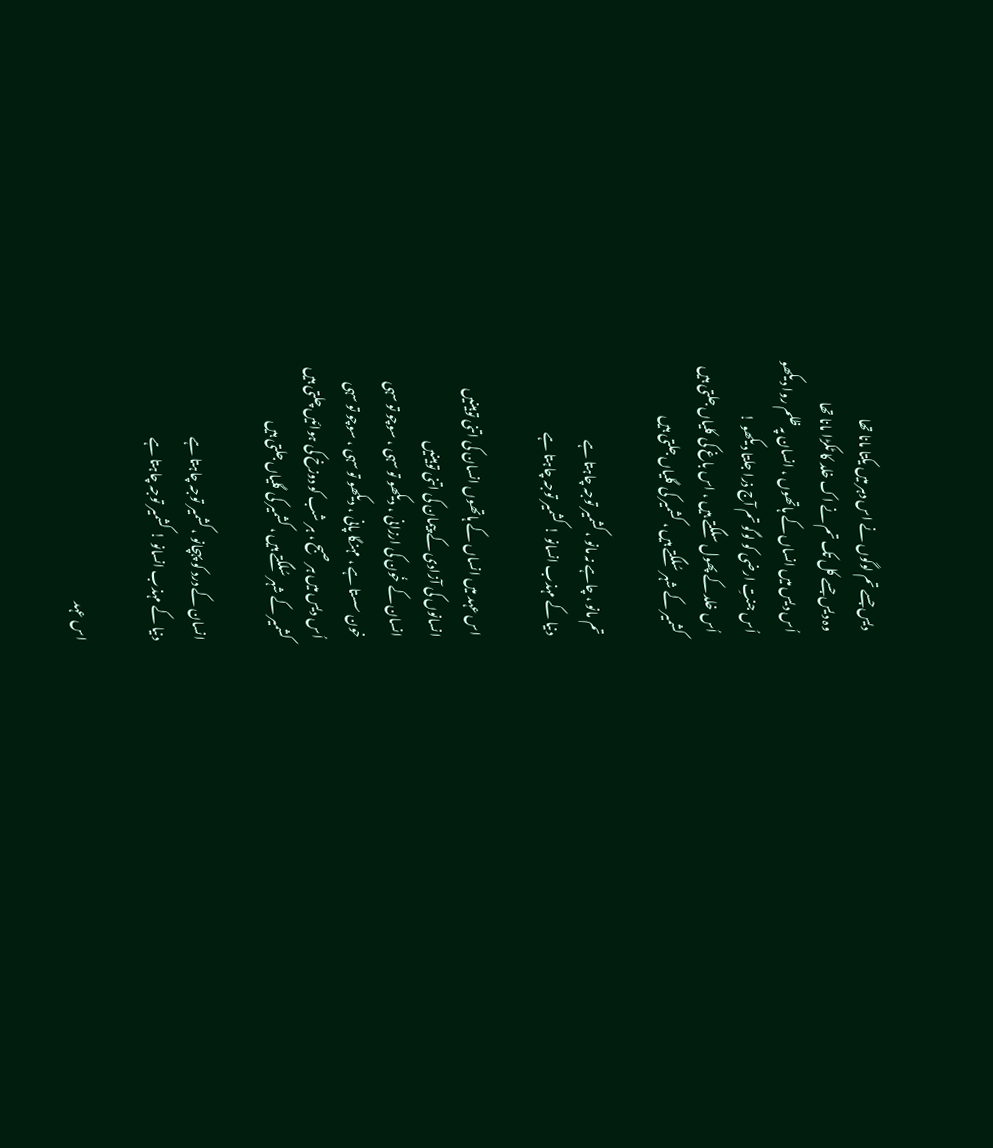دیس جسے تم لوگوں نے اس دہر میں یکتا مانا تھا
وہ دیس جسے کل تک تم نے اک خلد کا ٹکڑا مانا تھا
اُس دیس میں انساں کے ہاتھوں ، انسان پہ ظلم روا دیکھو
اُس جنتِ ارضی کو لوگو تم آج ذرا جلتا دیکھو !
اُس خلد کے پھول سلگتے ہیں ، اس باغ کی کلیاں جلتی ہیں
کشمیر کے شہر سُلگتے ہیں ، کشمیر کی گلیاں جلتی ہیں

تم مانو ، چاہے نہ مانو ، کشمیر توجہ چاہتا ہے
دنیا کے مہذب انسانو ! کشمیر توجہ چاہتا ہے

اس عہد میں انساں کے ہاتھوں انسان کی اتنی توہینیں
انسانوں کی آزادی کے پیمان کی اتنی توہینیں
انسان کے خُون کی ارزانی ، دیکھو تو سہی ، سوچو تو سہی
خون سستا ہے ، مہنگا پانی ، دیکھو تو سہی ، سوچو تو سہی
اُس دیس میں ہر صبح ، ہر شب کو دوزخ کی ہوائیں چلتی ہیں
کشمیر کے شہر سُلگتے ہیں ، کشمیر کی گلیاں جلتی ہیں

انسان کے درد کو پہچانو ، کشمیر توجہ چاہتا ہے
دنیا کے مہذب انسانو ! کشمیر توجہ چاہتا ہے

اس عہد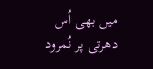میں بھی اُس دھرتی پر نُمرود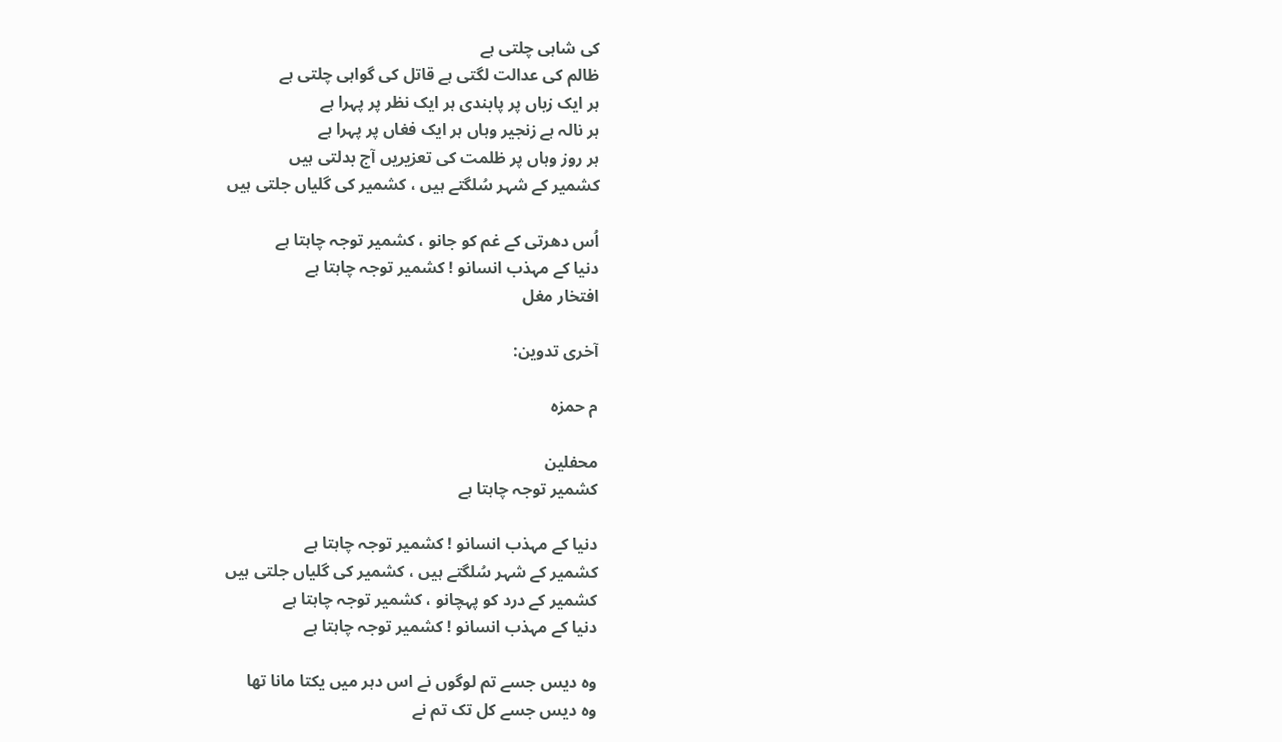کی شاہی چلتی ہے
ظالم کی عدالت لگتی ہے قاتل کی گواہی چلتی ہے
ہر ایک زباں پر پابندی ہر ایک نظر پر پہرا ہے
ہر نالہ ہے زنجیر وہاں ہر ایک فغاں پر پہرا ہے
ہر روز وہاں پر ظلمت کی تعزیریں آج بدلتی ہیں
کشمیر کے شہر سُلگتے ہیں ، کشمیر کی گلیاں جلتی ہیں

اُس دھرتی کے غم کو جانو ، کشمیر توجہ چاہتا ہے
دنیا کے مہذب انسانو ! کشمیر توجہ چاہتا ہے
افتخار مغل

آخری تدوین:

م حمزہ

محفلین
کشمیر توجہ چاہتا ہے

دنیا کے مہذب انسانو ! کشمیر توجہ چاہتا ہے
کشمیر کے شہر سُلگتے ہیں ، کشمیر کی گلیاں جلتی ہیں
کشمیر کے درد کو پہچانو ، کشمیر توجہ چاہتا ہے
دنیا کے مہذب انسانو ! کشمیر توجہ چاہتا ہے

وہ دیس جسے تم لوگوں نے اس دہر میں یکتا مانا تھا
وہ دیس جسے کل تک تم نے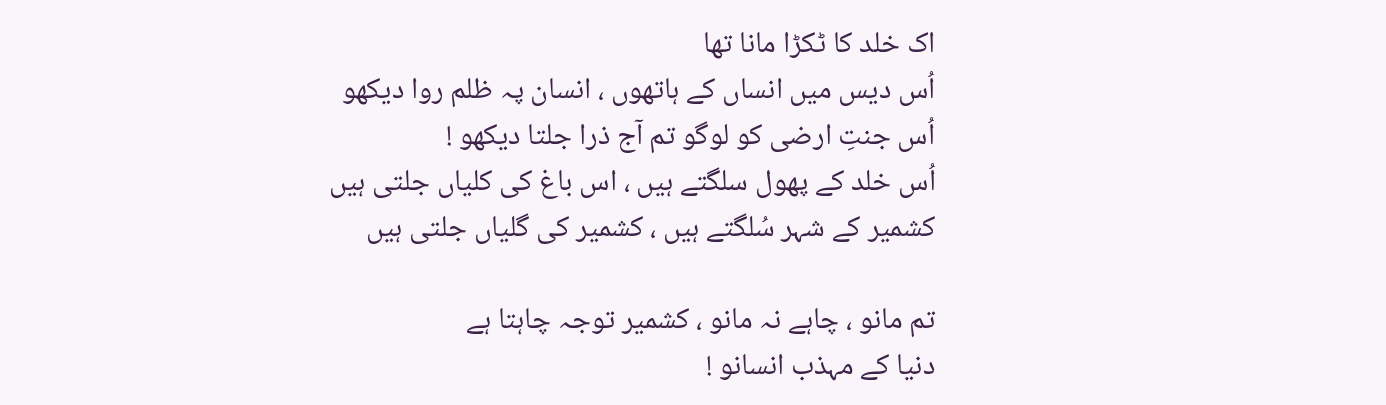اک خلد کا ٹکڑا مانا تھا
اُس دیس میں انساں کے ہاتھوں ، انسان پہ ظلم روا دیکھو
اُس جنتِ ارضی کو لوگو تم آج ذرا جلتا دیکھو !
اُس خلد کے پھول سلگتے ہیں ، اس باغ کی کلیاں جلتی ہیں
کشمیر کے شہر سُلگتے ہیں ، کشمیر کی گلیاں جلتی ہیں

تم مانو ، چاہے نہ مانو ، کشمیر توجہ چاہتا ہے
دنیا کے مہذب انسانو !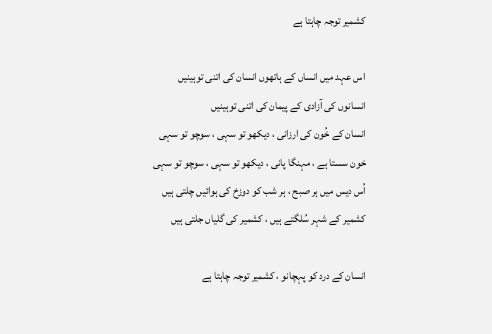کشمیر توجہ چاہتا ہے

اس عہد میں انساں کے ہاتھوں انسان کی اتنی توہینیں
انسانوں کی آزادی کے پیمان کی اتنی توہینیں
انسان کے خُون کی ارزانی ، دیکھو تو سہی ، سوچو تو سہی
خون سستا ہے ، مہنگا پانی ، دیکھو تو سہی ، سوچو تو سہی
اُس دیس میں ہر صبح ، ہر شب کو دوزخ کی ہوائیں چلتی ہیں
کشمیر کے شہر سُلگتے ہیں ، کشمیر کی گلیاں جلتی ہیں

انسان کے درد کو پہچانو ، کشمیر توجہ چاہتا ہے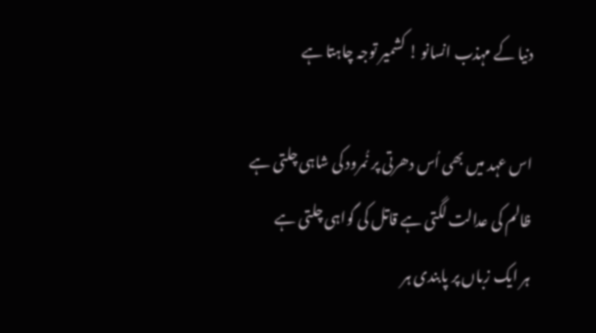دنیا کے مہذب انسانو ! کشمیر توجہ چاہتا ہے

اس عہد میں بھی اُس دھرتی پر نُمرود کی شاہی چلتی ہے
ظالم کی عدالت لگتی ہے قاتل کی گواہی چلتی ہے
ہر ایک زباں پر پابندی ہر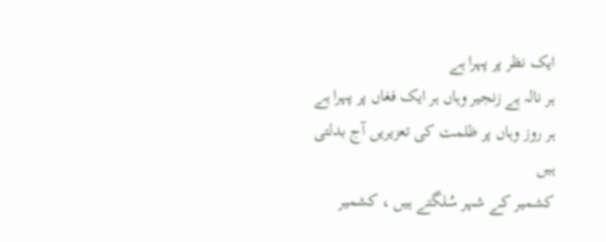ایک نظر پر پہرا ہے
ہر نالہ ہے زنجیر وہاں ہر ایک فغاں پر پہرا ہے
ہر روز وہاں پر ظلمت کی تعزیریں آج بدلتی ہیں
کشمیر کے شہر سُلگتے ہیں ، کشمیر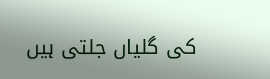کی گلیاں جلتی ہیں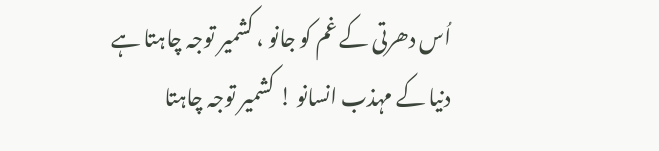اُس دھرتی کے غم کو جانو ، کشمیر توجہ چاہتا ہے
دنیا کے مہذب انسانو ! کشمیر توجہ چاہتا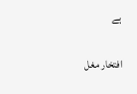ہے

افتخار مغل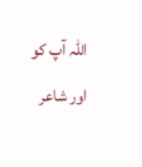اللہ آپ کو اور شاعر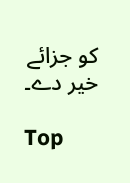کو جزائے خیر دے۔

Top